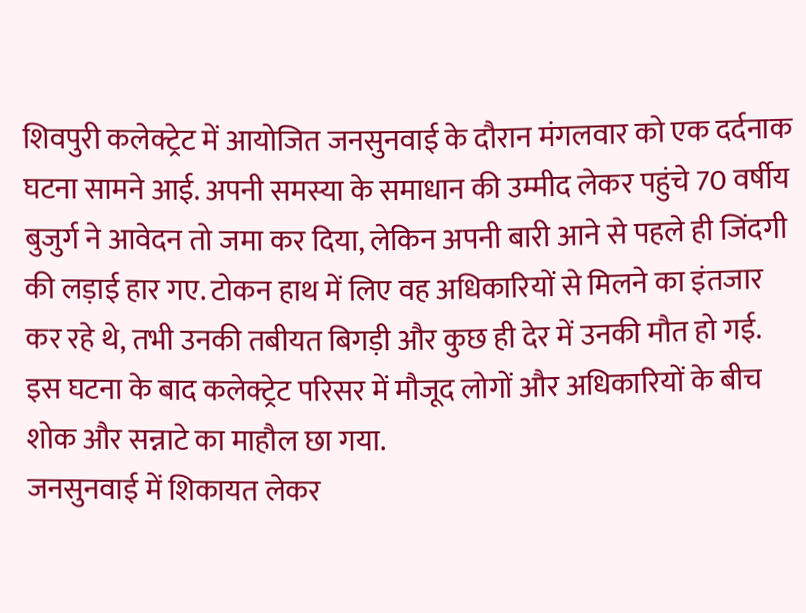शिवपुरी कलेक्ट्रेट में आयोजित जनसुनवाई के दौरान मंगलवार को एक दर्दनाक घटना सामने आई. अपनी समस्या के समाधान की उम्मीद लेकर पहुंचे 70 वर्षीय बुजुर्ग ने आवेदन तो जमा कर दिया, लेकिन अपनी बारी आने से पहले ही जिंदगी की लड़ाई हार गए. टोकन हाथ में लिए वह अधिकारियों से मिलने का इंतजार कर रहे थे, तभी उनकी तबीयत बिगड़ी और कुछ ही देर में उनकी मौत हो गई. इस घटना के बाद कलेक्ट्रेट परिसर में मौजूद लोगों और अधिकारियों के बीच शोक और सन्नाटे का माहौल छा गया.
जनसुनवाई में शिकायत लेकर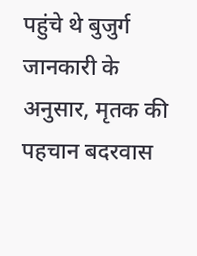पहुंचे थे बुजुर्ग
जानकारी के अनुसार, मृतक की पहचान बदरवास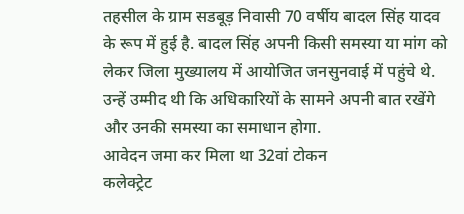तहसील के ग्राम सडबूड़ निवासी 70 वर्षीय बादल सिंह यादव के रूप में हुई है. बादल सिंह अपनी किसी समस्या या मांग को लेकर जिला मुख्यालय में आयोजित जनसुनवाई में पहुंचे थे. उन्हें उम्मीद थी कि अधिकारियों के सामने अपनी बात रखेंगे और उनकी समस्या का समाधान होगा.
आवेदन जमा कर मिला था 32वां टोकन
कलेक्ट्रेट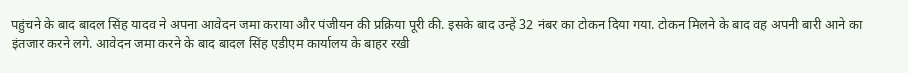पहुंचने के बाद बादल सिंह यादव ने अपना आवेदन जमा कराया और पंजीयन की प्रक्रिया पूरी की. इसके बाद उन्हें 32 नंबर का टोकन दिया गया. टोकन मिलने के बाद वह अपनी बारी आने का इंतजार करने लगे. आवेदन जमा करने के बाद बादल सिंह एडीएम कार्यालय के बाहर रखी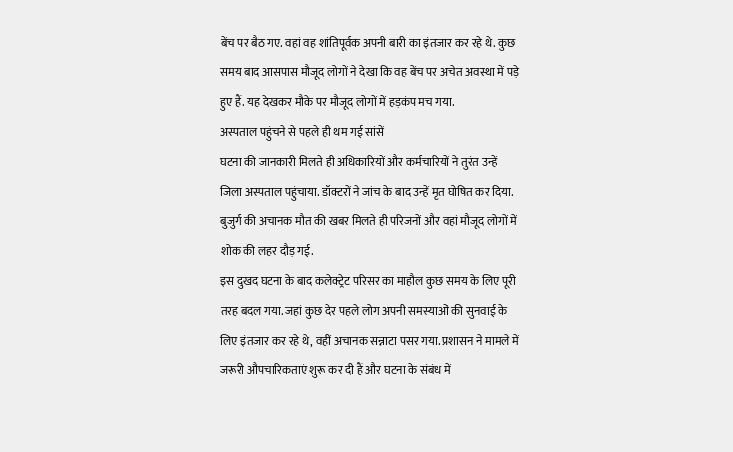बेंच पर बैठ गए. वहां वह शांतिपूर्वक अपनी बारी का इंतजार कर रहे थे. कुछ समय बाद आसपास मौजूद लोगों ने देखा कि वह बेंच पर अचेत अवस्था में पड़े हुए हैं. यह देखकर मौके पर मौजूद लोगों में हड़कंप मच गया.
अस्पताल पहुंचने से पहले ही थम गई सांसें
घटना की जानकारी मिलते ही अधिकारियों और कर्मचारियों ने तुरंत उन्हें जिला अस्पताल पहुंचाया. डॉक्टरों ने जांच के बाद उन्हें मृत घोषित कर दिया. बुजुर्ग की अचानक मौत की खबर मिलते ही परिजनों और वहां मौजूद लोगों में शोक की लहर दौड़ गई.
इस दुखद घटना के बाद कलेक्ट्रेट परिसर का माहौल कुछ समय के लिए पूरी तरह बदल गया. जहां कुछ देर पहले लोग अपनी समस्याओं की सुनवाई के लिए इंतजार कर रहे थे, वहीं अचानक सन्नाटा पसर गया. प्रशासन ने मामले में जरूरी औपचारिकताएं शुरू कर दी हैं और घटना के संबंध में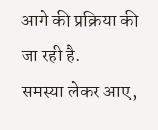आगे की प्रक्रिया की जा रही है.
समस्या लेकर आए,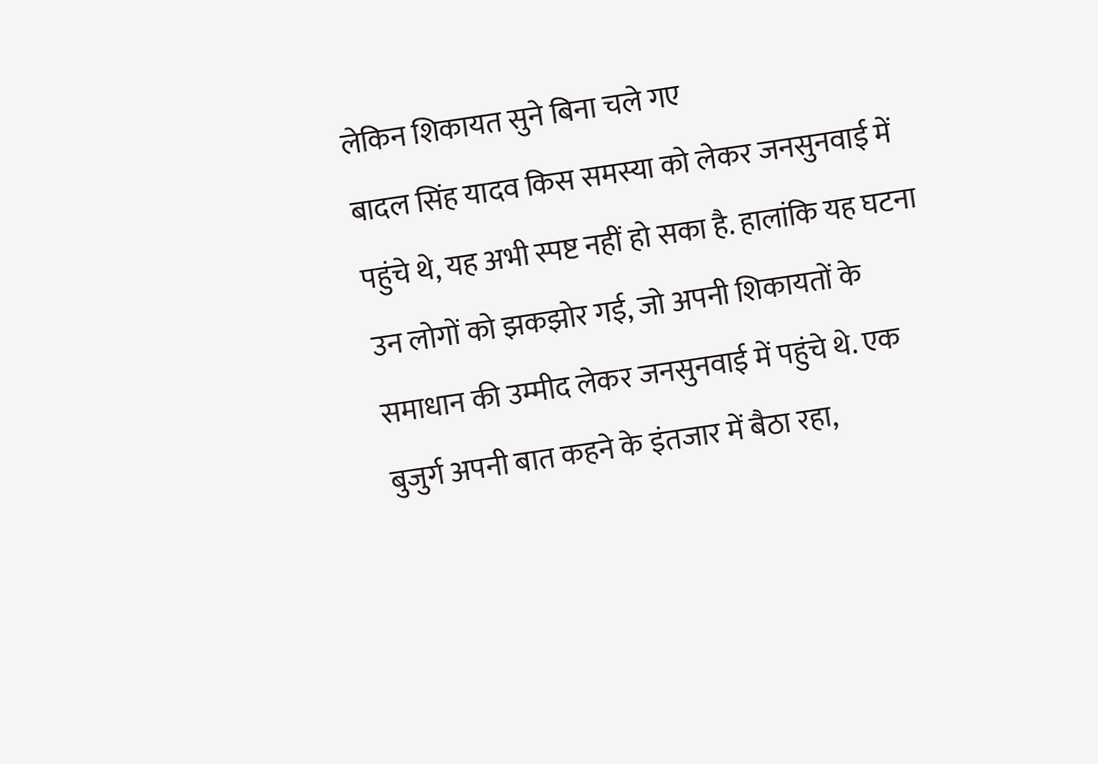लेकिन शिकायत सुने बिना चले गए
बादल सिंह यादव किस समस्या को लेकर जनसुनवाई में पहुंचे थे, यह अभी स्पष्ट नहीं हो सका है. हालांकि यह घटना उन लोगों को झकझोर गई, जो अपनी शिकायतों के समाधान की उम्मीद लेकर जनसुनवाई में पहुंचे थे. एक बुजुर्ग अपनी बात कहने के इंतजार में बैठा रहा,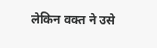लेकिन वक्त ने उसे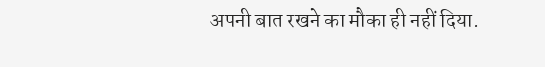अपनी बात रखने का मौका ही नहीं दिया.